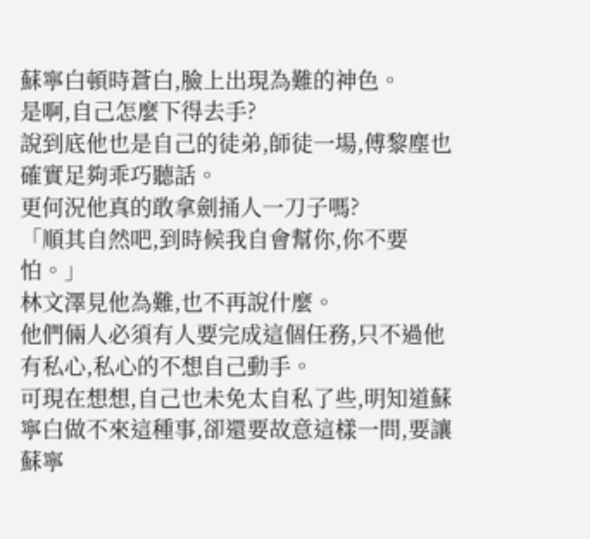蘇寧白頓時蒼白,臉上出現為難的神色。
是啊,自己怎麼下得去手?
說到底他也是自己的徒弟,師徒一場,傅黎塵也確實足夠乖巧聽話。
更何況他真的敢拿劍捅人一刀子嗎?
「順其自然吧,到時候我自會幫你,你不要怕。」
林文澤見他為難,也不再說什麼。
他們倆人必須有人要完成這個任務,只不過他有私心,私心的不想自己動手。
可現在想想,自己也未免太自私了些,明知道蘇寧白做不來這種事,卻還要故意這樣一問,要讓蘇寧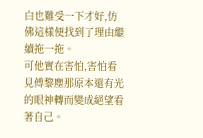白也難受一下才好,仿佛這樣便找到了理由繼續拖一拖。
可他實在害怕,害怕看見傅黎塵那原本還有光的眼神轉而變成絕望看著自己。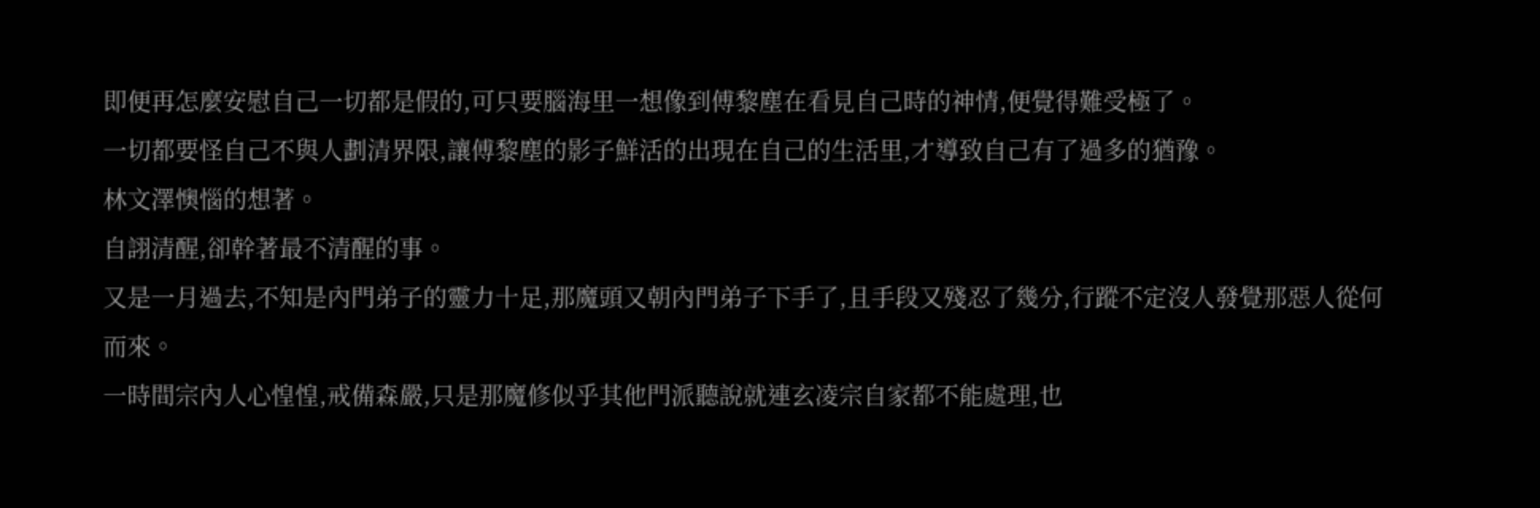即便再怎麼安慰自己一切都是假的,可只要腦海里一想像到傅黎塵在看見自己時的神情,便覺得難受極了。
一切都要怪自己不與人劃清界限,讓傅黎塵的影子鮮活的出現在自己的生活里,才導致自己有了過多的猶豫。
林文澤懊惱的想著。
自詡清醒,卻幹著最不清醒的事。
又是一月過去,不知是內門弟子的靈力十足,那魔頭又朝內門弟子下手了,且手段又殘忍了幾分,行蹤不定沒人發覺那惡人從何而來。
一時間宗內人心惶惶,戒備森嚴,只是那魔修似乎其他門派聽說就連玄凌宗自家都不能處理,也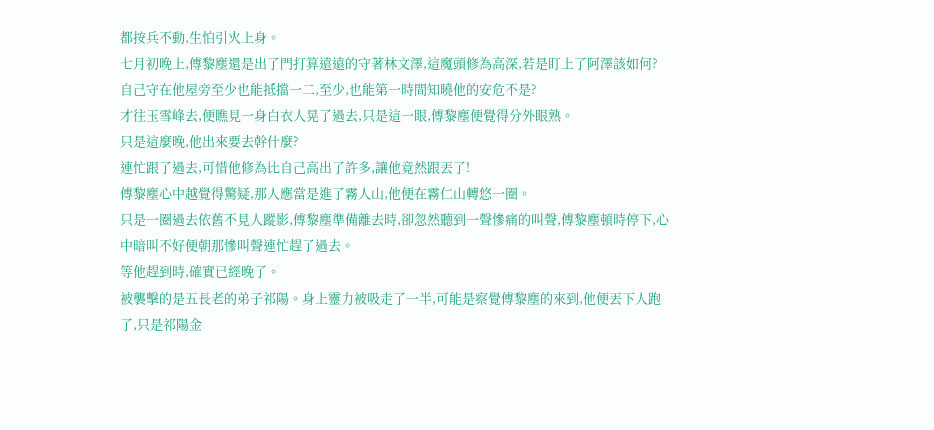都按兵不動,生怕引火上身。
七月初晚上,傅黎塵還是出了門打算遠遠的守著林文澤,這魔頭修為高深,若是盯上了阿澤該如何?
自己守在他屋旁至少也能抵擋一二,至少,也能第一時間知曉他的安危不是?
才往玉雪峰去,便瞧見一身白衣人晃了過去,只是這一眼,傅黎塵便覺得分外眼熟。
只是這麼晚,他出來要去幹什麼?
連忙跟了過去,可惜他修為比自己高出了許多,讓他竟然跟丟了!
傅黎塵心中越覺得驚疑,那人應當是進了霧人山,他便在霧仁山轉悠一圈。
只是一圈過去依舊不見人蹤影,傅黎塵準備離去時,卻忽然聽到一聲慘痛的叫聲,傅黎塵頓時停下,心中暗叫不好便朝那慘叫聲連忙趕了過去。
等他趕到時,確實已經晚了。
被襲擊的是五長老的弟子祁陽。身上靈力被吸走了一半,可能是察覺傅黎塵的來到,他便丟下人跑了,只是祁陽金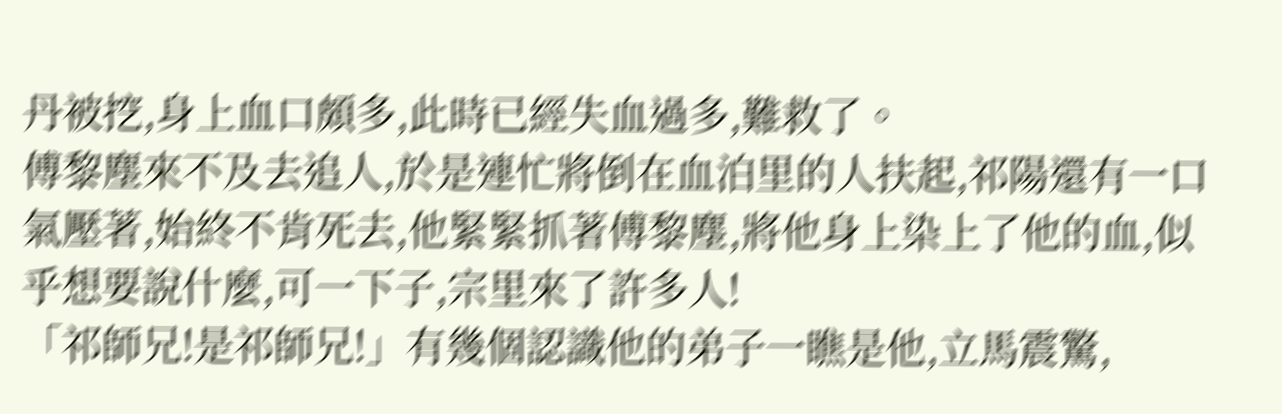丹被挖,身上血口頗多,此時已經失血過多,難救了。
傅黎塵來不及去追人,於是連忙將倒在血泊里的人扶起,祁陽還有一口氣壓著,始終不肯死去,他緊緊抓著傅黎塵,將他身上染上了他的血,似乎想要說什麼,可一下子,宗里來了許多人!
「祁師兄!是祁師兄!」有幾個認識他的弟子一瞧是他,立馬震驚,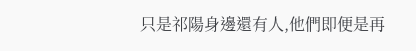只是祁陽身邊還有人,他們即便是再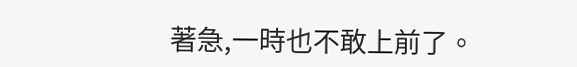著急,一時也不敢上前了。